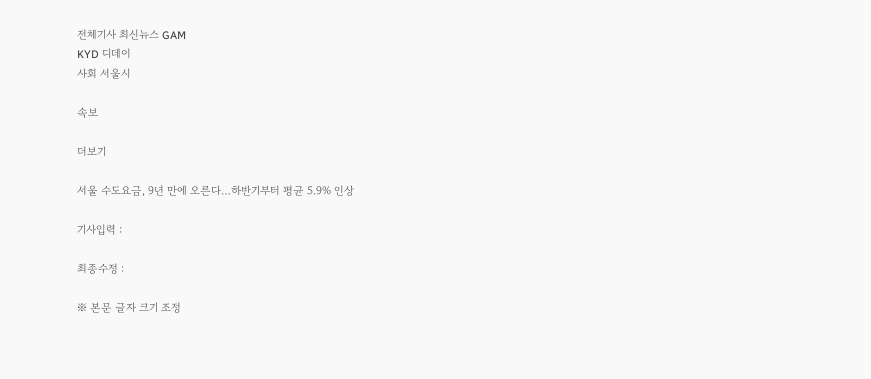전체기사 최신뉴스 GAM
KYD 디데이
사회 서울시

속보

더보기

서울 수도요금, 9년 만에 오른다…하반기부터 평균 5.9% 인상

기사입력 :

최종수정 :

※ 본문 글자 크기 조정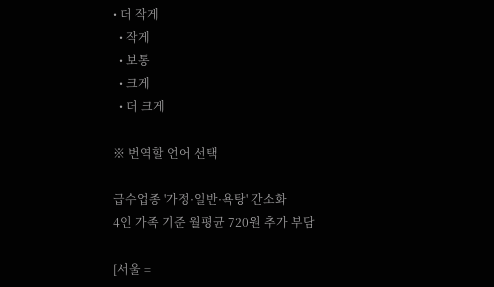• 더 작게
  • 작게
  • 보통
  • 크게
  • 더 크게

※ 번역할 언어 선택

급수업종 '가정·일반·욕탕' 간소화
4인 가족 기준 월평균 720원 추가 부담

[서울 =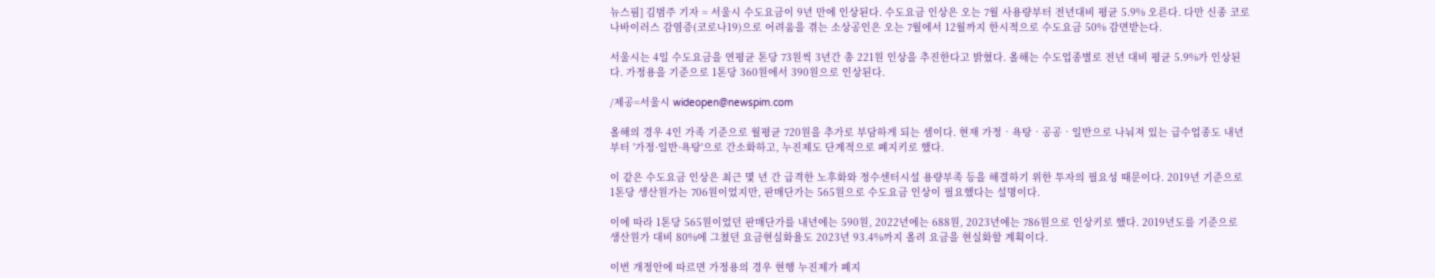뉴스핌] 김범주 기자 = 서울시 수도요금이 9년 만에 인상된다. 수도요금 인상은 오는 7월 사용량부터 전년대비 평균 5.9% 오른다. 다만 신종 코로나바이러스 감염증(코로나19)으로 어려움을 겪는 소상공인은 오는 7월에서 12월까지 한시적으로 수도요금 50% 감면받는다.

서울시는 4일 수도요금을 연평균 톤당 73원씩 3년간 총 221원 인상을 추진한다고 밝혔다. 올해는 수도업종별로 전년 대비 평균 5.9%가 인상된다. 가정용을 기준으로 1톤당 360원에서 390원으로 인상된다.

/제공=서울시 wideopen@newspim.com

올해의 경우 4인 가족 기준으로 월평균 720원을 추가로 부담하게 되는 셈이다. 현재 가정‧욕탕‧공공‧일반으로 나눠져 있는 급수업종도 내년부터 '가정·일반·욕탕'으로 간소화하고, 누진제도 단계적으로 폐지키로 했다.

이 같은 수도요금 인상은 최근 몇 년 간 급격한 노후화와 정수센터시설 용량부족 등을 해결하기 위한 투자의 필요성 때문이다. 2019년 기준으로 1톤당 생산원가는 706원이었지만, 판매단가는 565원으로 수도요금 인상이 필요했다는 설명이다.

이에 따라 1톤당 565원이었던 판매단가를 내년에는 590원, 2022년에는 688원, 2023년에는 786원으로 인상키로 했다. 2019년도를 기준으로 생산원가 대비 80%에 그쳤던 요금현실화율도 2023년 93.4%까지 올려 요금을 현실화할 계획이다.

이번 개정안에 따르면 가정용의 경우 현행 누진제가 폐지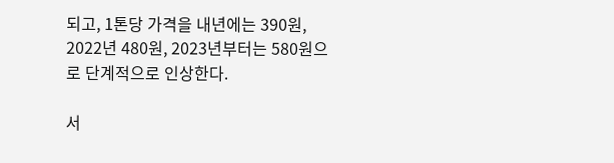되고, 1톤당 가격을 내년에는 390원, 2022년 480원, 2023년부터는 580원으로 단계적으로 인상한다.

서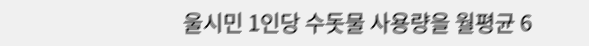울시민 1인당 수돗물 사용량을 월평균 6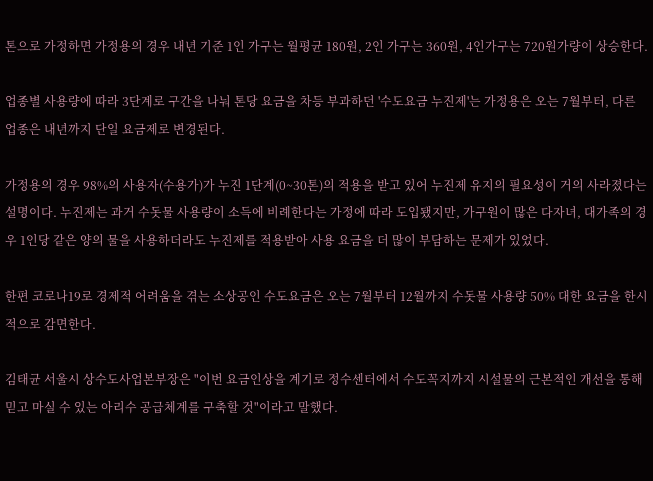톤으로 가정하면 가정용의 경우 내년 기준 1인 가구는 월평균 180원, 2인 가구는 360원, 4인가구는 720원가량이 상승한다.

업종별 사용량에 따라 3단계로 구간을 나눠 톤당 요금을 차등 부과하던 '수도요금 누진제'는 가정용은 오는 7월부터, 다른 업종은 내년까지 단일 요금제로 변경된다.

가정용의 경우 98%의 사용자(수용가)가 누진 1단계(0~30톤)의 적용을 받고 있어 누진제 유지의 필요성이 거의 사라졌다는 설명이다. 누진제는 과거 수돗물 사용량이 소득에 비례한다는 가정에 따라 도입됐지만, 가구원이 많은 다자녀, 대가족의 경우 1인당 같은 양의 물을 사용하더라도 누진제를 적용받아 사용 요금을 더 많이 부담하는 문제가 있었다.

한편 코로나19로 경제적 어려움을 겪는 소상공인 수도요금은 오는 7월부터 12월까지 수돗물 사용량 50% 대한 요금을 한시적으로 감면한다.

김태균 서울시 상수도사업본부장은 "이번 요금인상을 계기로 정수센터에서 수도꼭지까지 시설물의 근본적인 개선을 통해 믿고 마실 수 있는 아리수 공급체계를 구축할 것"이라고 말했다.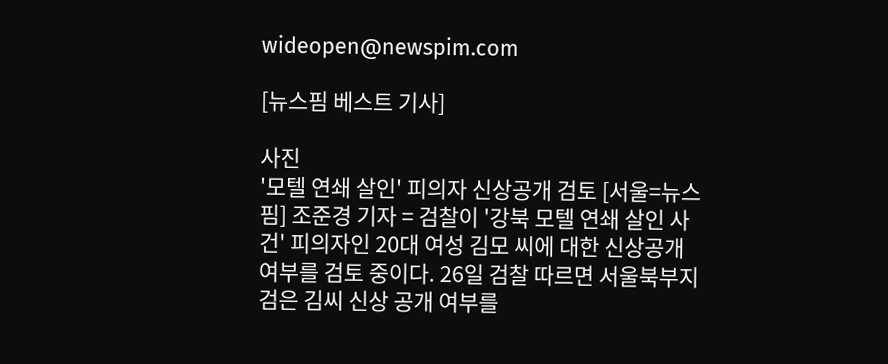wideopen@newspim.com

[뉴스핌 베스트 기사]

사진
'모텔 연쇄 살인' 피의자 신상공개 검토 [서울=뉴스핌] 조준경 기자 = 검찰이 '강북 모텔 연쇄 살인 사건' 피의자인 20대 여성 김모 씨에 대한 신상공개 여부를 검토 중이다. 26일 검찰 따르면 서울북부지검은 김씨 신상 공개 여부를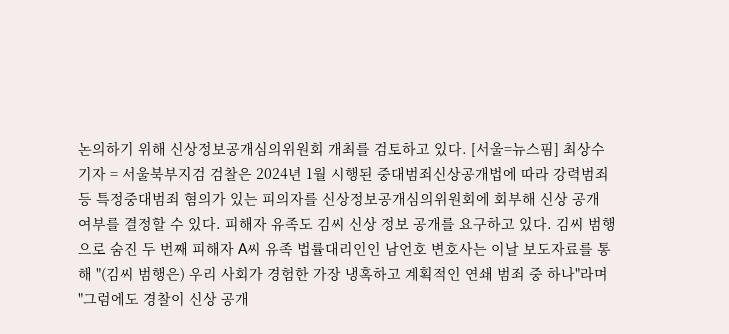논의하기 위해 신상정보공개심의위원회 개최를 검토하고 있다. [서울=뉴스핌] 최상수 기자 = 서울북부지검 검찰은 2024년 1월 시행된 중대범죄신상공개법에 따라 강력범죄 등 특정중대범죄 혐의가 있는 피의자를 신상정보공개심의위원회에 회부해 신상 공개 여부를 결정할 수 있다. 피해자 유족도 김씨 신상 정보 공개를 요구하고 있다. 김씨 범행으로 숨진 두 번째 피해자 A씨 유족 법률대리인인 남언호 변호사는 이날 보도자료를 통해 "(김씨 범행은) 우리 사회가 경험한 가장 냉혹하고 계획적인 연쇄 범죄 중 하나"라며 "그럼에도 경찰이 신상 공개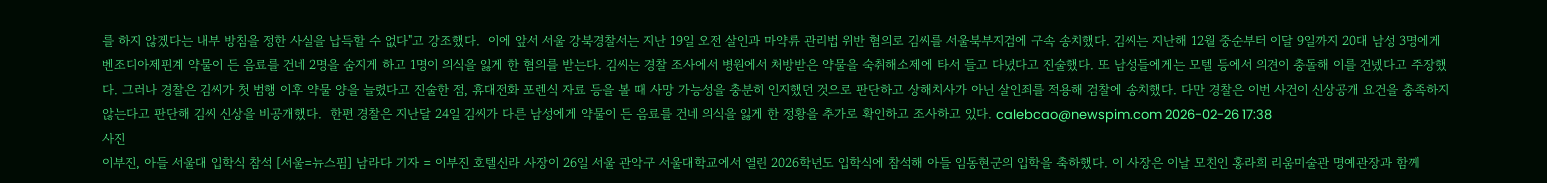를 하지 않겠다는 내부 방침을 정한 사실을 납득할 수 없다"고 강조했다.  이에 앞서 서울 강북경찰서는 지난 19일 오전 살인과 마약류 관리법 위반 혐의로 김씨를 서울북부지검에 구속 송치했다. 김씨는 지난해 12월 중순부터 이달 9일까지 20대 남성 3명에게 벤조디아제핀계 약물이 든 음료를 건네 2명을 숨지게 하고 1명이 의식을 잃게 한 혐의를 받는다. 김씨는 경찰 조사에서 병원에서 처방받은 약물을 숙취해소제에 타서 들고 다녔다고 진술했다. 또 남성들에게는 모텔 등에서 의견이 충돌해 이를 건넸다고 주장했다. 그러나 경찰은 김씨가 첫 범행 이후 약물 양을 늘렸다고 진술한 점, 휴대전화 포렌식 자료 등을 볼 때 사망 가능성을 충분히 인지했던 것으로 판단하고 상해치사가 아닌 살인죄를 적용해 검찰에 송치했다. 다만 경찰은 이번 사건이 신상공개 요건을 충족하지 않는다고 판단해 김씨 신상을 비공개했다.  한편 경찰은 지난달 24일 김씨가 다른 남성에게 약물이 든 음료를 건네 의식을 잃게 한 정황을 추가로 확인하고 조사하고 있다. calebcao@newspim.com 2026-02-26 17:38
사진
이부진, 아들 서울대 입학식 참석 [서울=뉴스핌] 남라다 기자 = 이부진 호텔신라 사장이 26일 서울 관악구 서울대학교에서 열린 2026학년도 입학식에 참석해 아들 임동현군의 입학을 축하했다. 이 사장은 이날 모친인 홍라희 리움미술관 명예관장과 함께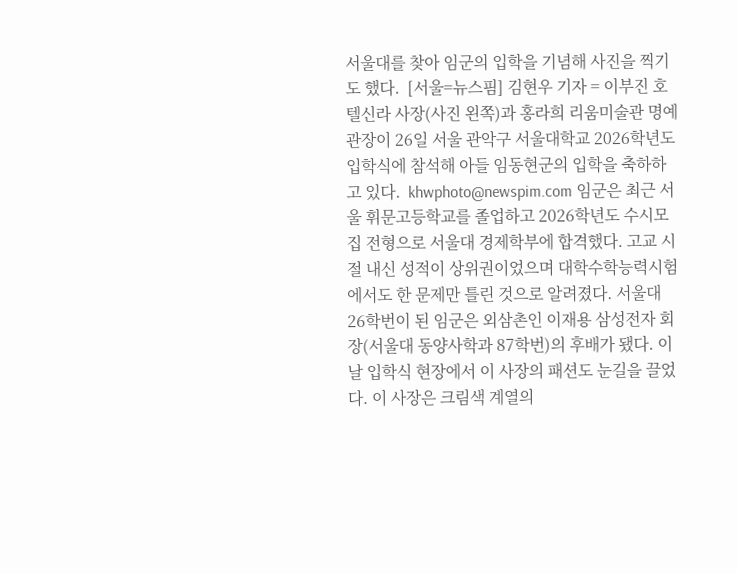서울대를 찾아 임군의 입학을 기념해 사진을 찍기도 했다.  [서울=뉴스핌] 김현우 기자 = 이부진 호텔신라 사장(사진 왼쪽)과 홍라희 리움미술관 명예관장이 26일 서울 관악구 서울대학교 2026학년도 입학식에 참석해 아들 임동현군의 입학을 축하하고 있다.  khwphoto@newspim.com 임군은 최근 서울 휘문고등학교를 졸업하고 2026학년도 수시모집 전형으로 서울대 경제학부에 합격했다. 고교 시절 내신 성적이 상위권이었으며 대학수학능력시험에서도 한 문제만 틀린 것으로 알려졌다. 서울대 26학번이 된 임군은 외삼촌인 이재용 삼성전자 회장(서울대 동양사학과 87학번)의 후배가 됐다. 이날 입학식 현장에서 이 사장의 패션도 눈길을 끌었다. 이 사장은 크림색 계열의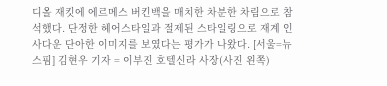디올 재킷에 에르메스 버킨백을 매치한 차분한 차림으로 참석했다. 단정한 헤어스타일과 절제된 스타일링으로 재계 인사다운 단아한 이미지를 보였다는 평가가 나왔다. [서울=뉴스핌] 김현우 기자 = 이부진 호텔신라 사장(사진 왼쪽)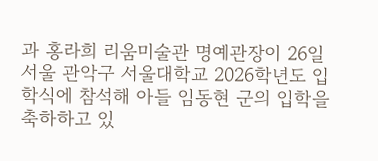과 홍라희 리움미술관 명예관장이 26일 서울 관악구 서울대학교 2026학년도 입학식에 참석해 아들 임동현 군의 입학을 축하하고 있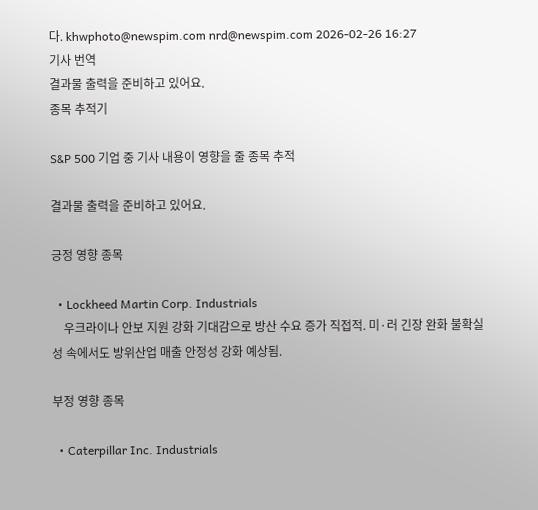다. khwphoto@newspim.com nrd@newspim.com 2026-02-26 16:27
기사 번역
결과물 출력을 준비하고 있어요.
종목 추적기

S&P 500 기업 중 기사 내용이 영향을 줄 종목 추적

결과물 출력을 준비하고 있어요.

긍정 영향 종목

  • Lockheed Martin Corp. Industrials
    우크라이나 안보 지원 강화 기대감으로 방산 수요 증가 직접적. 미·러 긴장 완화 불확실성 속에서도 방위산업 매출 안정성 강화 예상됨.

부정 영향 종목

  • Caterpillar Inc. Industrials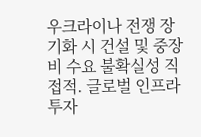우크라이나 전쟁 장기화 시 건설 및 중장비 수요 불확실성 직접적. 글로벌 인프라 투자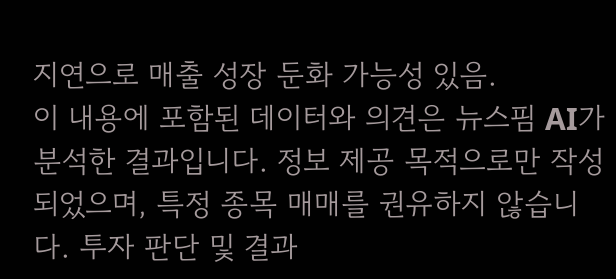지연으로 매출 성장 둔화 가능성 있음.
이 내용에 포함된 데이터와 의견은 뉴스핌 AI가 분석한 결과입니다. 정보 제공 목적으로만 작성되었으며, 특정 종목 매매를 권유하지 않습니다. 투자 판단 및 결과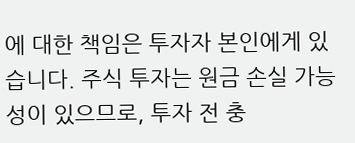에 대한 책임은 투자자 본인에게 있습니다. 주식 투자는 원금 손실 가능성이 있으므로, 투자 전 충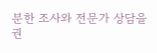분한 조사와 전문가 상담을 권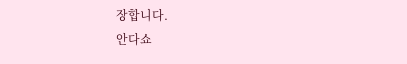장합니다.
안다쇼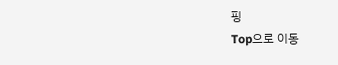핑
Top으로 이동